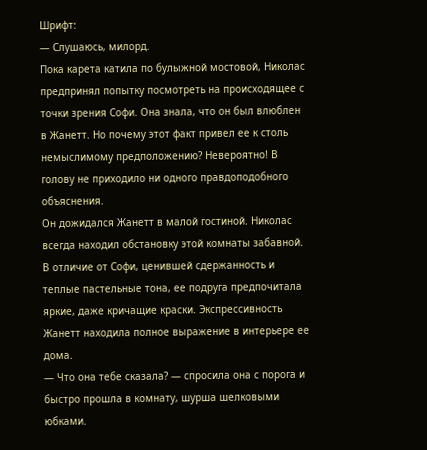Шрифт:
— Слушаюсь, милорд.
Пока карета катила по булыжной мостовой, Николас предпринял попытку посмотреть на происходящее с точки зрения Софи. Она знала, что он был влюблен в Жанетт. Но почему этот факт привел ее к столь немыслимому предположению? Невероятно! В голову не приходило ни одного правдоподобного объяснения.
Он дожидался Жанетт в малой гостиной. Николас всегда находил обстановку этой комнаты забавной. В отличие от Софи, ценившей сдержанность и теплые пастельные тона, ее подруга предпочитала яркие, даже кричащие краски. Экспрессивность Жанетт находила полное выражение в интерьере ее дома.
— Что она тебе сказала? — спросила она с порога и быстро прошла в комнату, шурша шелковыми юбками.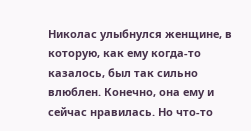Николас улыбнулся женщине, в которую, как ему когда-то казалось, был так сильно влюблен. Конечно, она ему и сейчас нравилась. Но что-то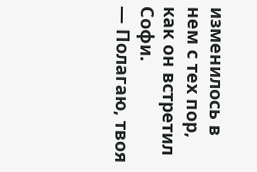изменилось в нем с тех пор, как он встретил Софи.
— Полагаю, твоя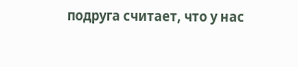подруга считает, что у нас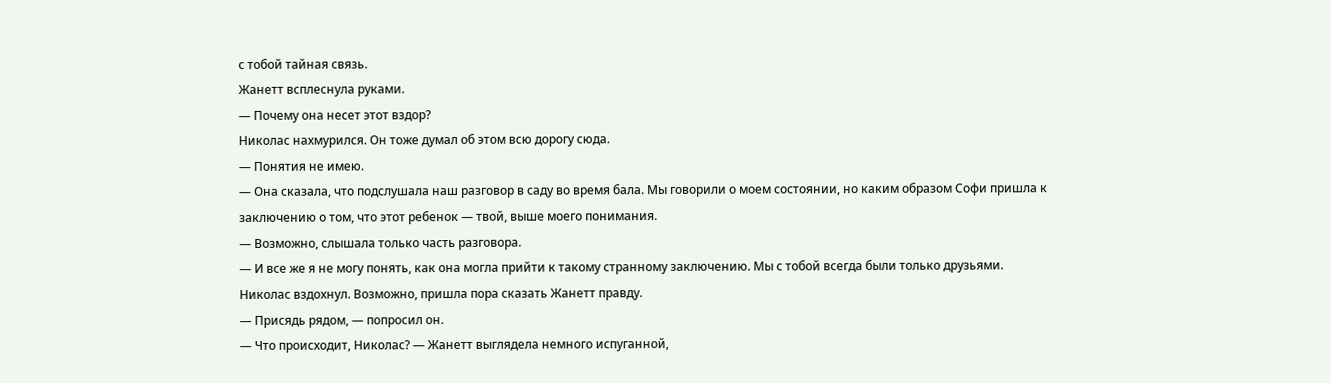с тобой тайная связь.
Жанетт всплеснула руками.
— Почему она несет этот вздор?
Николас нахмурился. Он тоже думал об этом всю дорогу сюда.
— Понятия не имею.
— Она сказала, что подслушала наш разговор в саду во время бала. Мы говорили о моем состоянии, но каким образом Софи пришла к заключению о том, что этот ребенок — твой, выше моего понимания.
— Возможно, слышала только часть разговора.
— И все же я не могу понять, как она могла прийти к такому странному заключению. Мы с тобой всегда были только друзьями.
Николас вздохнул. Возможно, пришла пора сказать Жанетт правду.
— Присядь рядом, — попросил он.
— Что происходит, Николас? — Жанетт выглядела немного испуганной,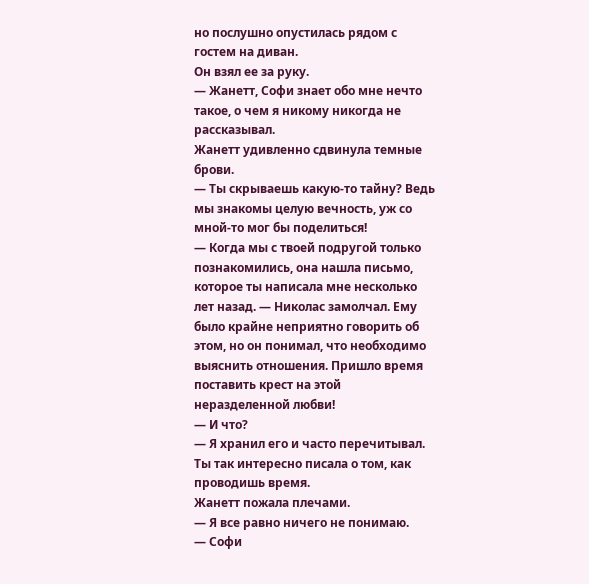но послушно опустилась рядом с гостем на диван.
Он взял ее за руку.
— Жанетт, Софи знает обо мне нечто такое, о чем я никому никогда не рассказывал.
Жанетт удивленно сдвинула темные брови.
— Ты скрываешь какую-то тайну? Ведь мы знакомы целую вечность, уж со мной-то мог бы поделиться!
— Когда мы с твоей подругой только познакомились, она нашла письмо, которое ты написала мне несколько лет назад. — Николас замолчал. Ему было крайне неприятно говорить об этом, но он понимал, что необходимо выяснить отношения. Пришло время поставить крест на этой неразделенной любви!
— И что?
— Я хранил его и часто перечитывал. Ты так интересно писала о том, как проводишь время.
Жанетт пожала плечами.
— Я все равно ничего не понимаю.
— Софи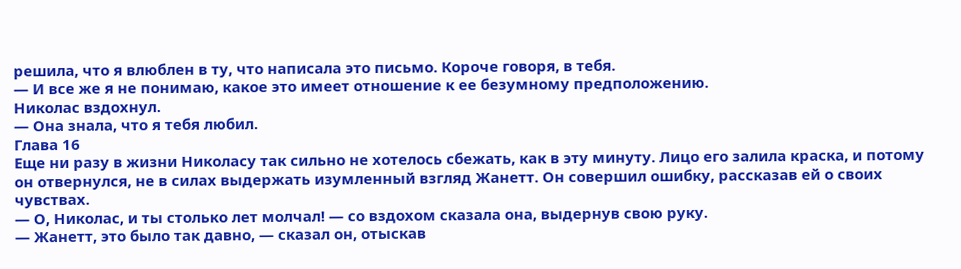решила, что я влюблен в ту, что написала это письмо. Короче говоря, в тебя.
— И все же я не понимаю, какое это имеет отношение к ее безумному предположению.
Николас вздохнул.
— Она знала, что я тебя любил.
Глава 16
Еще ни разу в жизни Николасу так сильно не хотелось сбежать, как в эту минуту. Лицо его залила краска, и потому он отвернулся, не в силах выдержать изумленный взгляд Жанетт. Он совершил ошибку, рассказав ей о своих чувствах.
— О, Николас, и ты столько лет молчал! — со вздохом сказала она, выдернув свою руку.
— Жанетт, это было так давно, — сказал он, отыскав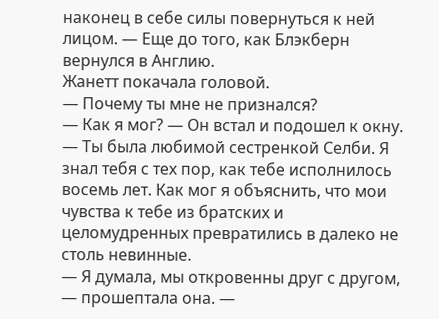наконец в себе силы повернуться к ней лицом. — Еще до того, как Блэкберн вернулся в Англию.
Жанетт покачала головой.
— Почему ты мне не признался?
— Как я мог? — Он встал и подошел к окну. — Ты была любимой сестренкой Селби. Я знал тебя с тех пор, как тебе исполнилось восемь лет. Как мог я объяснить, что мои чувства к тебе из братских и целомудренных превратились в далеко не столь невинные.
— Я думала, мы откровенны друг с другом, — прошептала она. —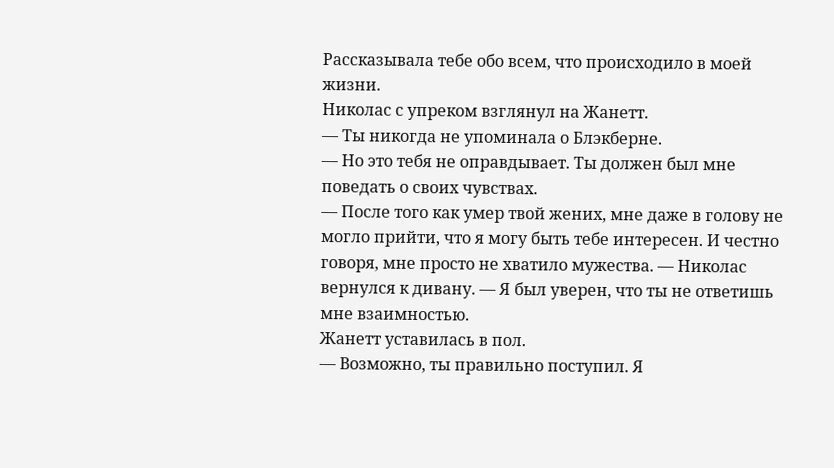Рассказывала тебе обо всем, что происходило в моей жизни.
Николас с упреком взглянул на Жанетт.
— Ты никогда не упоминала о Блэкберне.
— Но это тебя не оправдывает. Ты должен был мне поведать о своих чувствах.
— После того как умер твой жених, мне даже в голову не могло прийти, что я могу быть тебе интересен. И честно говоря, мне просто не хватило мужества. — Николас вернулся к дивану. — Я был уверен, что ты не ответишь мне взаимностью.
Жанетт уставилась в пол.
— Возможно, ты правильно поступил. Я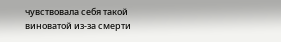чувствовала себя такой виноватой из-за смерти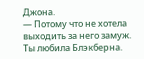Джона.
— Потому что не хотела выходить за него замуж. Ты любила Блэкберна.